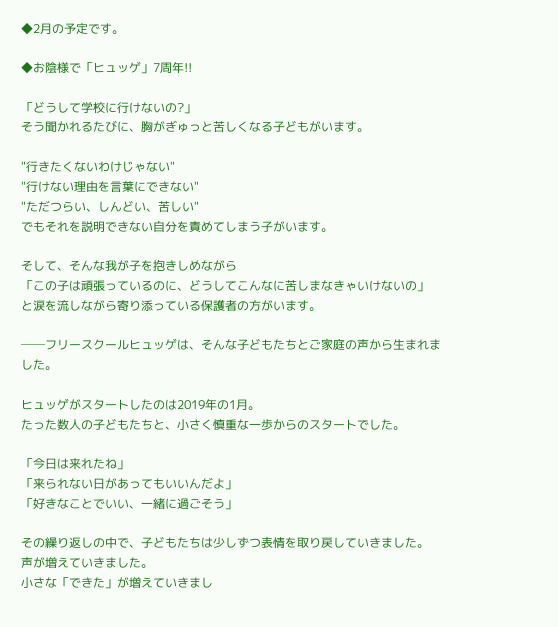◆2月の予定です。

◆お陰様で「ヒュッゲ」7周年!!

「どうして学校に行けないの?」
そう聞かれるたびに、胸がぎゅっと苦しくなる子どもがいます。

"行きたくないわけじゃない"
"行けない理由を言葉にできない"
"ただつらい、しんどい、苦しい"
でもそれを説明できない自分を責めてしまう子がいます。

そして、そんな我が子を抱きしめながら
「この子は頑張っているのに、どうしてこんなに苦しまなきゃいけないの」
と涙を流しながら寄り添っている保護者の方がいます。

──フリースクールヒュッゲは、そんな子どもたちとご家庭の声から生まれました。

ヒュッゲがスタートしたのは2019年の1月。
たった数人の子どもたちと、小さく慎重な一歩からのスタートでした。

「今日は来れたね」
「来られない日があってもいいんだよ」
「好きなことでいい、一緒に過ごそう」

その繰り返しの中で、子どもたちは少しずつ表情を取り戻していきました。
声が増えていきました。
小さな「できた」が増えていきまし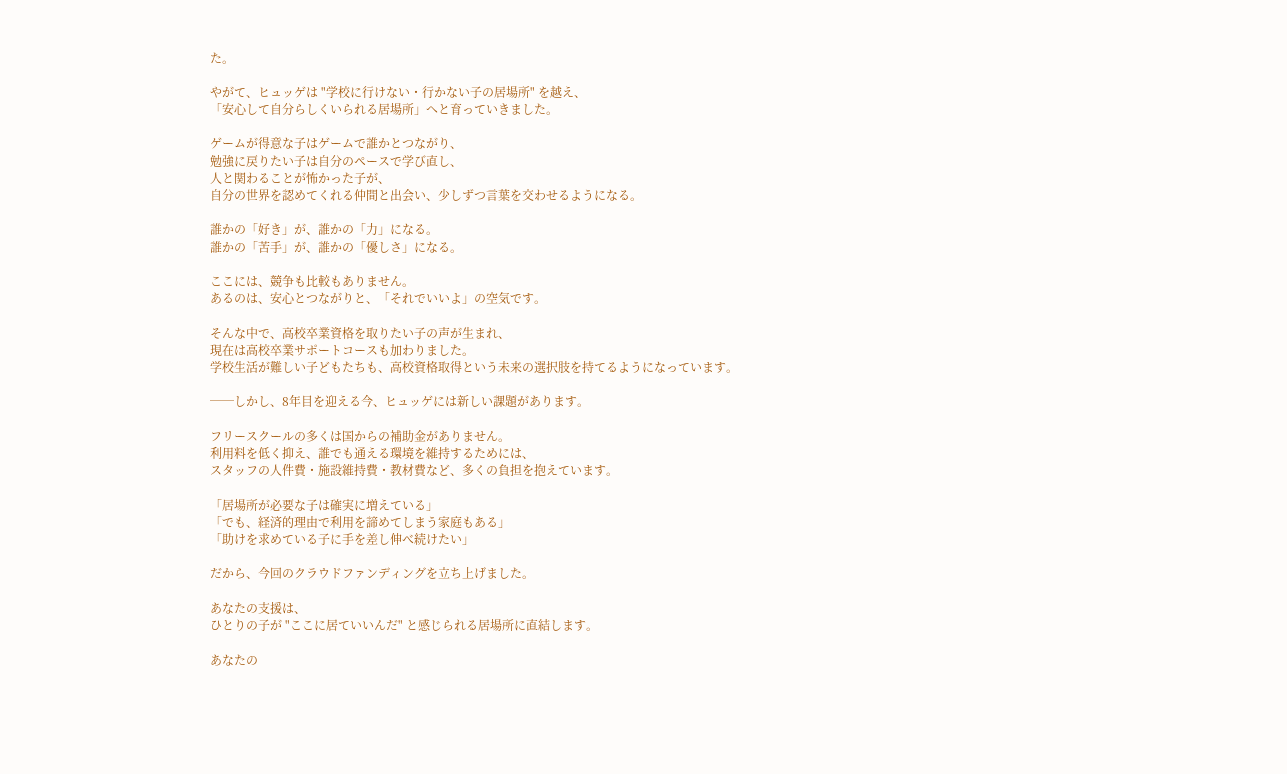た。

やがて、ヒュッゲは "学校に行けない・行かない子の居場所" を越え、
「安心して自分らしくいられる居場所」へと育っていきました。

ゲームが得意な子はゲームで誰かとつながり、
勉強に戻りたい子は自分のペースで学び直し、
人と関わることが怖かった子が、
自分の世界を認めてくれる仲間と出会い、少しずつ言葉を交わせるようになる。

誰かの「好き」が、誰かの「力」になる。
誰かの「苦手」が、誰かの「優しさ」になる。

ここには、競争も比較もありません。
あるのは、安心とつながりと、「それでいいよ」の空気です。

そんな中で、高校卒業資格を取りたい子の声が生まれ、
現在は高校卒業サポートコースも加わりました。
学校生活が難しい子どもたちも、高校資格取得という未来の選択肢を持てるようになっています。

──しかし、8年目を迎える今、ヒュッゲには新しい課題があります。

フリースクールの多くは国からの補助金がありません。
利用料を低く抑え、誰でも通える環境を維持するためには、
スタッフの人件費・施設維持費・教材費など、多くの負担を抱えています。

「居場所が必要な子は確実に増えている」
「でも、経済的理由で利用を諦めてしまう家庭もある」
「助けを求めている子に手を差し伸べ続けたい」

だから、今回のクラウドファンディングを立ち上げました。

あなたの支援は、
ひとりの子が "ここに居ていいんだ" と感じられる居場所に直結します。

あなたの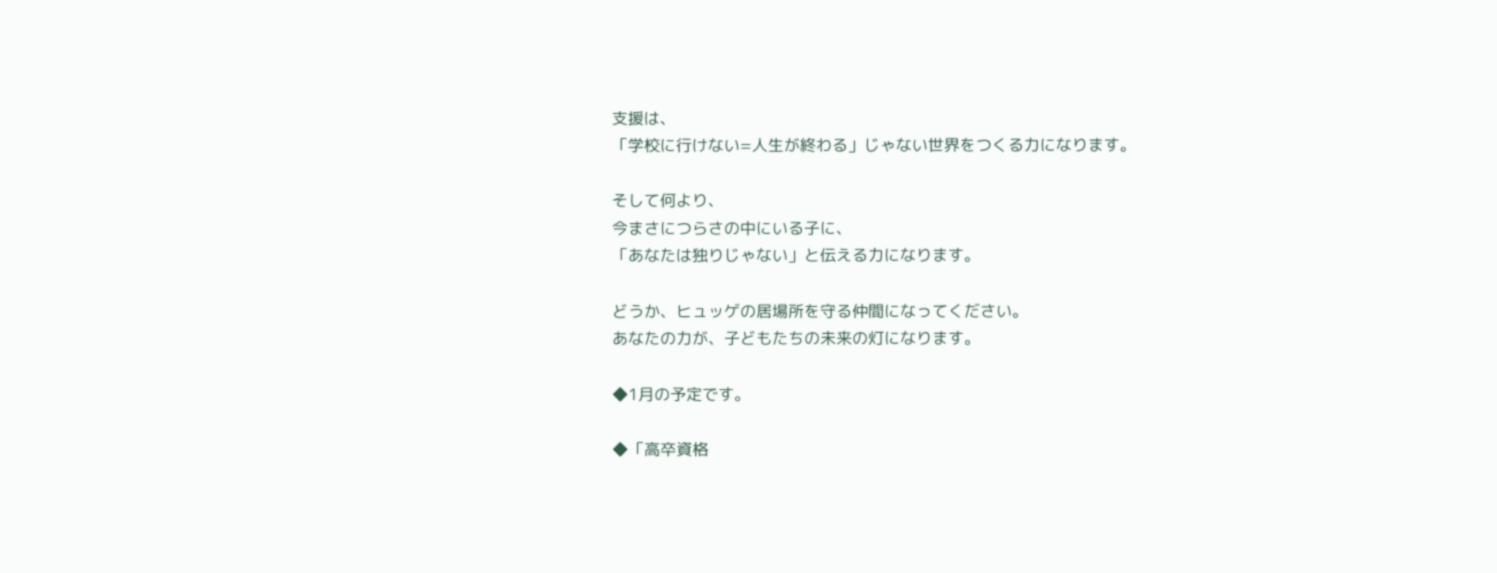支援は、
「学校に行けない=人生が終わる」じゃない世界をつくる力になります。

そして何より、
今まさにつらさの中にいる子に、
「あなたは独りじゃない」と伝える力になります。

どうか、ヒュッゲの居場所を守る仲間になってください。
あなたの力が、子どもたちの未来の灯になります。

◆1月の予定です。

◆「高卒資格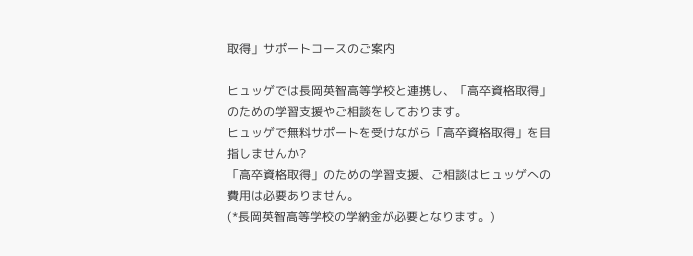取得」サポートコースのご案内

ヒュッゲでは長岡英智高等学校と連携し、「高卒資格取得」のための学習支援やご相談をしております。
ヒュッゲで無料サポートを受けながら「高卒資格取得」を目指しませんか?
「高卒資格取得」のための学習支援、ご相談はヒュッゲへの費用は必要ありません。
(*長岡英智高等学校の学納金が必要となります。)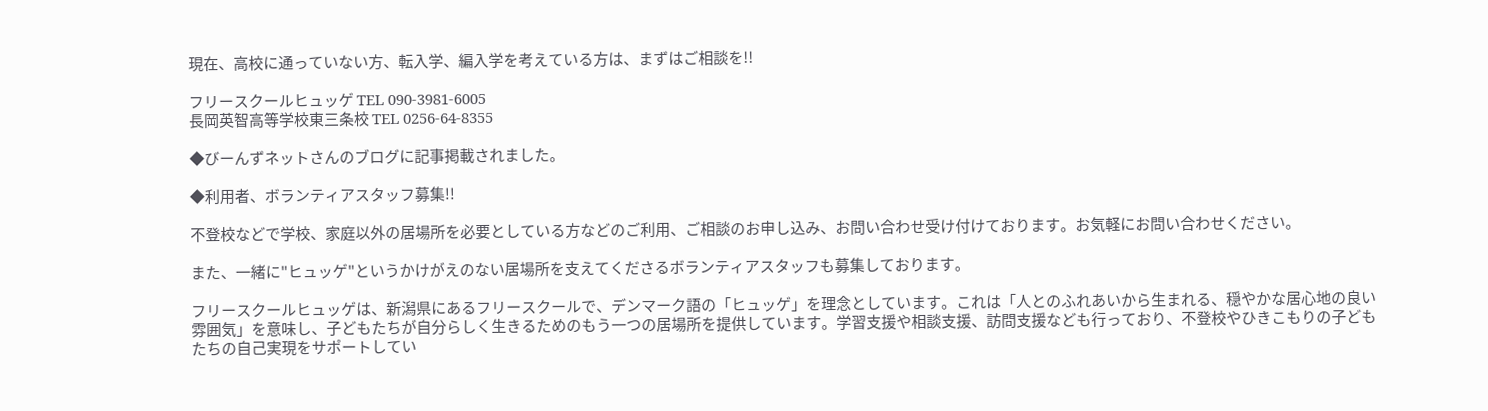現在、高校に通っていない方、転入学、編入学を考えている方は、まずはご相談を!!

フリースクールヒュッゲ TEL 090-3981-6005
長岡英智高等学校東三条校 TEL 0256-64-8355

◆びーんずネットさんのブログに記事掲載されました。

◆利用者、ボランティアスタッフ募集!!

不登校などで学校、家庭以外の居場所を必要としている方などのご利用、ご相談のお申し込み、お問い合わせ受け付けております。お気軽にお問い合わせください。

また、一緒に"ヒュッゲ"というかけがえのない居場所を支えてくださるボランティアスタッフも募集しております。

フリースクールヒュッゲは、新潟県にあるフリースクールで、デンマーク語の「ヒュッゲ」を理念としています。これは「人とのふれあいから生まれる、穏やかな居心地の良い雰囲気」を意味し、子どもたちが自分らしく生きるためのもう一つの居場所を提供しています。学習支援や相談支援、訪問支援なども行っており、不登校やひきこもりの子どもたちの自己実現をサポートしてい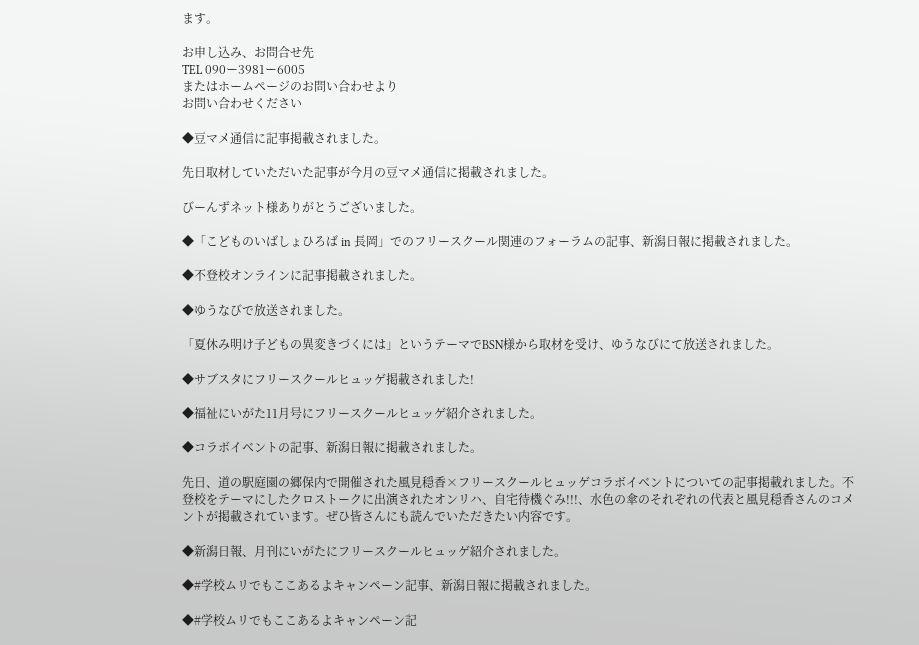ます。

お申し込み、お問合せ先
TEL 090ー3981ー6005
またはホームページのお問い合わせより
お問い合わせください

◆豆マメ通信に記事掲載されました。

先日取材していただいた記事が今月の豆マメ通信に掲載されました。

びーんずネット様ありがとうございました。

◆「こどものいばしょひろば in 長岡」でのフリースクール関連のフォーラムの記事、新潟日報に掲載されました。

◆不登校オンラインに記事掲載されました。

◆ゆうなびで放送されました。

「夏休み明け子どもの異変きづくには」というテーマでBSN様から取材を受け、ゆうなびにて放送されました。

◆サブスタにフリースクールヒュッゲ掲載されました!

◆福祉にいがた11月号にフリースクールヒュッゲ紹介されました。

◆コラボイベントの記事、新潟日報に掲載されました。

先日、道の駅庭園の郷保内で開催された風見穏香×フリースクールヒュッゲコラボイベントについての記事掲載れました。不登校をテーマにしたクロストークに出演されたオンリハ、自宅待機ぐみ!!!、水色の傘のそれぞれの代表と風見穏香さんのコメントが掲載されています。ぜひ皆さんにも読んでいただきたい内容です。

◆新潟日報、月刊にいがたにフリースクールヒュッゲ紹介されました。

◆#学校ムリでもここあるよキャンペーン記事、新潟日報に掲載されました。

◆#学校ムリでもここあるよキャンペーン記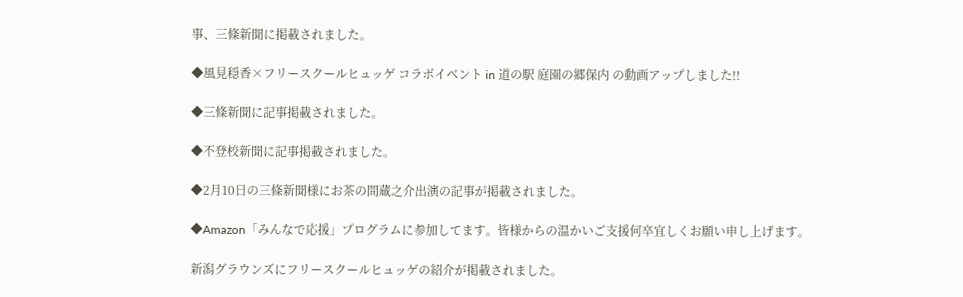事、三條新聞に掲載されました。

◆風見穏香×フリースクールヒュッゲ コラボイベント in 道の駅 庭園の郷保内 の動画アップしました!!

◆三條新聞に記事掲載されました。

◆不登校新聞に記事掲載されました。

◆2月10日の三條新聞様にお茶の間蔵之介出演の記事が掲載されました。

◆Amazon「みんなで応援」プログラムに参加してます。皆様からの温かいご支援何卒宜しくお願い申し上げます。

新潟グラウンズにフリースクールヒュッゲの紹介が掲載されました。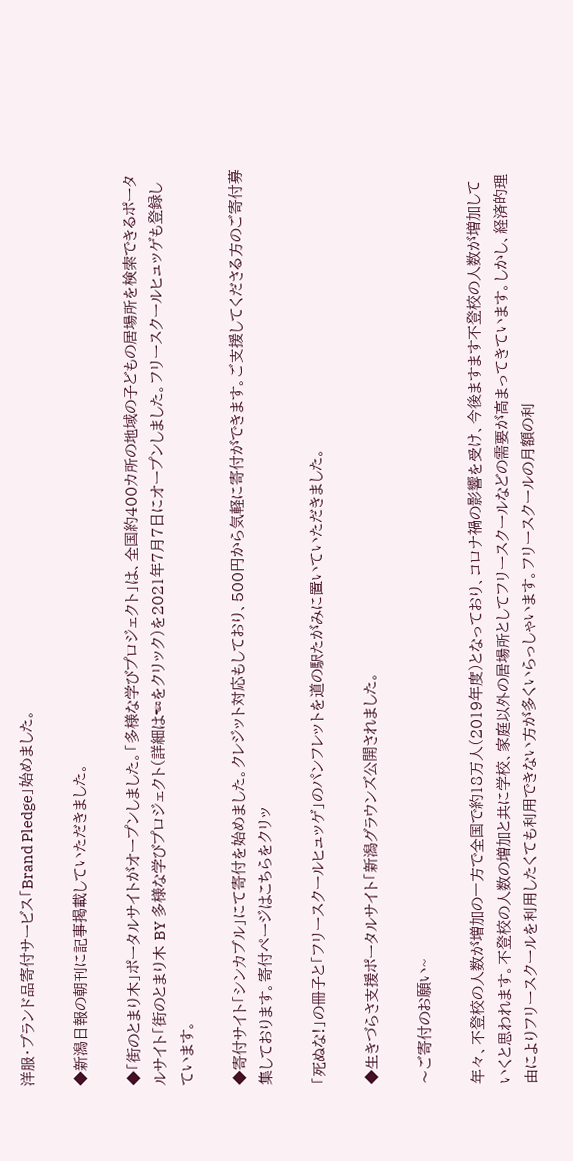洋服・ブランド品寄付サービス「Brand Pledge」始めました。

◆新潟日報の朝刊に記事掲載していただきました。

◆「街のとまり木」ポータルサイトがオープンしました。「多様な学びプロジェクト」は、全国約400カ所の地域の子どもの居場所を検索できるポータルサイト「街のとまり木 BY 多様な学びプロジェクト(詳細は☜をクリック)を2021年7月7日にオープンしました。フリースクールヒュッゲも登録しています。

◆寄付サイト「シンカブル」にて寄付を始めました。クレジット対応もしており、500円から気軽に寄付ができます。ご支援してくださる方のご寄付募集しております。寄付ページはこちらをクリッ

「死ぬな!」の冊子と「フリースクールヒュッゲ」のパンフレットを道の駅たがみに置いていただきました。

◆生きづらさ支援ポータルサイト「新潟グラウンズ公開されました。

〜ご寄付のお願い~

年々、不登校の人数が増加の一方で全国で約18万人(2019年度)となっており、コロナ禍の影響を受け、今後ますます不登校の人数が増加していくと思われます。不登校の人数の増加と共に学校、家庭以外の居場所としてフリースクールなどの需要が高まってきています。しかし、経済的理由によりフリースクールを利用したくても利用できない方が多くいらっしゃいます。フリースクールの月額の利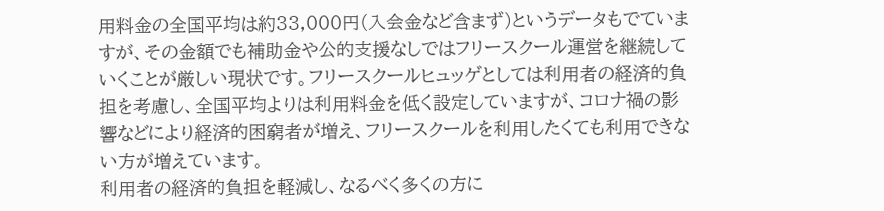用料金の全国平均は約33,000円(入会金など含まず)というデータもでていますが、その金額でも補助金や公的支援なしではフリースクール運営を継続していくことが厳しい現状です。フリースクールヒュッゲとしては利用者の経済的負担を考慮し、全国平均よりは利用料金を低く設定していますが、コロナ禍の影響などにより経済的困窮者が増え、フリースクールを利用したくても利用できない方が増えています。
利用者の経済的負担を軽減し、なるべく多くの方に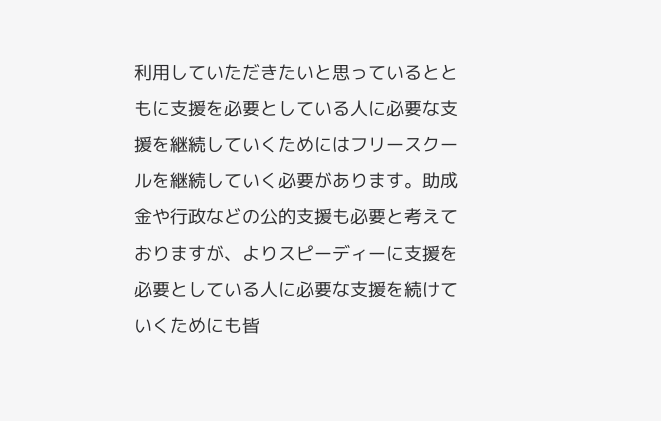利用していただきたいと思っているとともに支援を必要としている人に必要な支援を継続していくためにはフリースクールを継続していく必要があります。助成金や行政などの公的支援も必要と考えておりますが、よりスピーディーに支援を必要としている人に必要な支援を続けていくためにも皆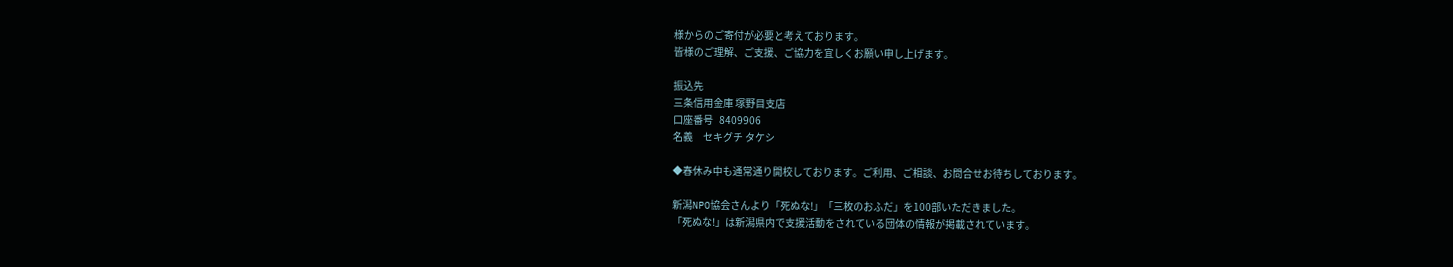様からのご寄付が必要と考えております。
皆様のご理解、ご支援、ご協力を宜しくお願い申し上げます。

振込先
三条信用金庫 塚野目支店
口座番号   8409906
名義     セキグチ タケシ

◆春休み中も通常通り開校しております。ご利用、ご相談、お問合せお待ちしております。

新潟NPO協会さんより「死ぬな!」「三枚のおふだ」を100部いただきました。
「死ぬな!」は新潟県内で支援活動をされている団体の情報が掲載されています。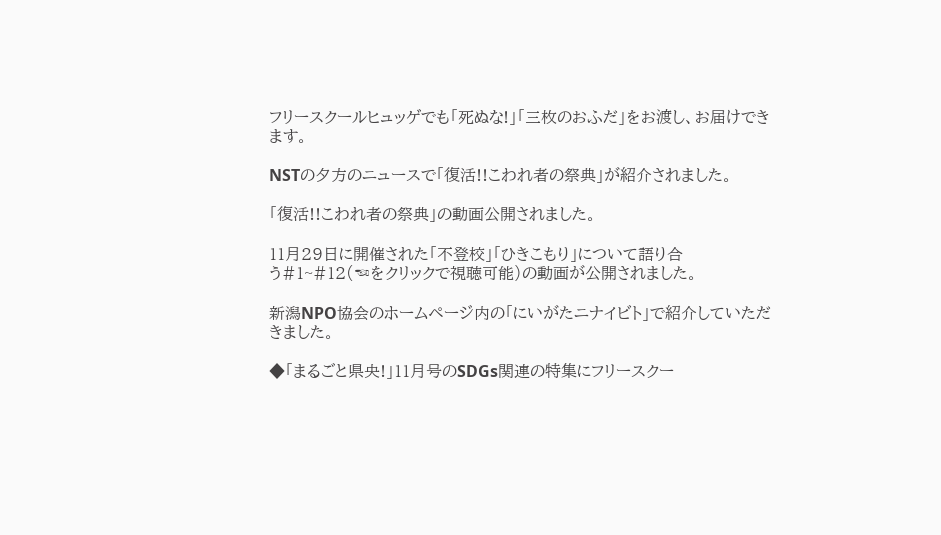フリースクールヒュッゲでも「死ぬな!」「三枚のおふだ」をお渡し、お届けできます。

NSTの夕方のニュースで「復活!!こわれ者の祭典」が紹介されました。

「復活!!こわれ者の祭典」の動画公開されました。

11月29日に開催された「不登校」「ひきこもり」について語り合う#1~#12(☜をクリックで視聴可能)の動画が公開されました。

新潟NPO協会のホームページ内の「にいがたニナイビト」で紹介していただきました。

◆「まるごと県央!」11月号のSDGs関連の特集にフリースクー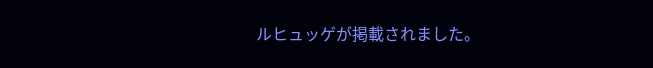ルヒュッゲが掲載されました。